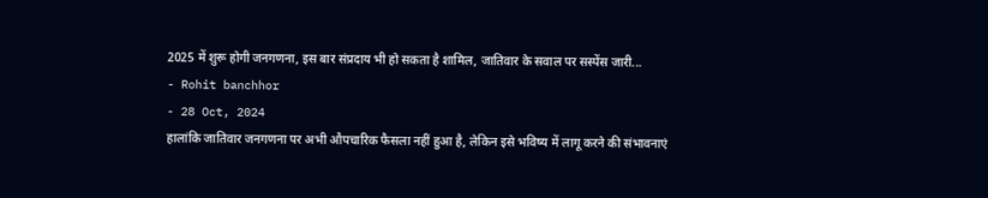2025 में शुरू होगी जनगणना, इस बार संप्रदाय भी हो सकता है शामिल, जातिवार के सवाल पर सस्पेंस जारी...
- Rohit banchhor
- 28 Oct, 2024
हालांकि जातिवार जनगणना पर अभी औपचारिक फैसला नहीं हुआ है, लेकिन इसे भविष्य में लागू करने की संभावनाएं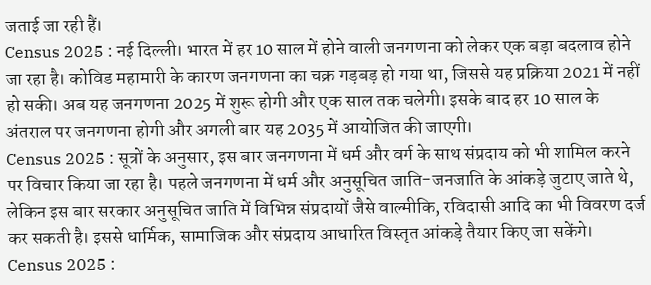जताई जा रही हैं।
Census 2025 : नई दिल्ली। भारत में हर 10 साल में होने वाली जनगणना को लेकर एक बड़ा बदलाव होने जा रहा है। कोविड महामारी के कारण जनगणना का चक्र गड़बड़ हो गया था, जिससे यह प्रक्रिया 2021 में नहीं हो सकी। अब यह जनगणना 2025 में शुरू होगी और एक साल तक चलेगी। इसके बाद हर 10 साल के अंतराल पर जनगणना होगी और अगली बार यह 2035 में आयोजित की जाएगी।
Census 2025 : सूत्रों के अनुसार, इस बार जनगणना में धर्म और वर्ग के साथ संप्रदाय को भी शामिल करने पर विचार किया जा रहा है। पहले जनगणना में धर्म और अनुसूचित जाति-जनजाति के आंकड़े जुटाए जाते थे, लेकिन इस बार सरकार अनुसूचित जाति में विभिन्न संप्रदायों जैसे वाल्मीकि, रविदासी आदि का भी विवरण दर्ज कर सकती है। इससे धार्मिक, सामाजिक और संप्रदाय आधारित विस्तृत आंकड़े तैयार किए जा सकेंगे।
Census 2025 :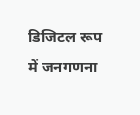डिजिटल रूप में जनगणना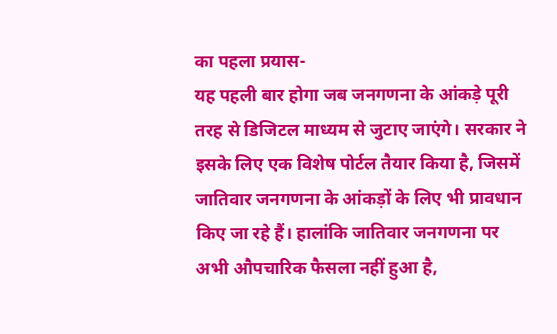का पहला प्रयास-
यह पहली बार होगा जब जनगणना के आंकड़े पूरी तरह से डिजिटल माध्यम से जुटाए जाएंगे। सरकार ने इसके लिए एक विशेष पोर्टल तैयार किया है, जिसमें जातिवार जनगणना के आंकड़ों के लिए भी प्रावधान किए जा रहे हैं। हालांकि जातिवार जनगणना पर अभी औपचारिक फैसला नहीं हुआ है,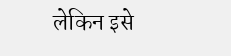लेकिन इसे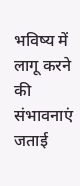भविष्य में लागू करने की संभावनाएं जताई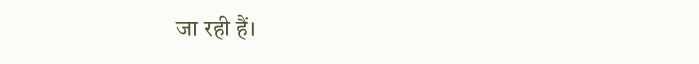जा रही हैं।